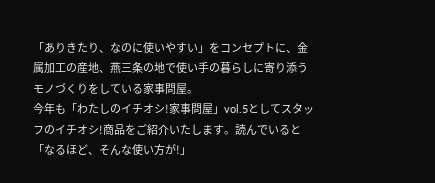「ありきたり、なのに使いやすい」をコンセプトに、金属加工の産地、燕三条の地で使い手の暮らしに寄り添うモノづくりをしている家事問屋。
今年も「わたしのイチオシ!家事問屋」vol.5としてスタッフのイチオシ!商品をご紹介いたします。読んでいると「なるほど、そんな使い方が!」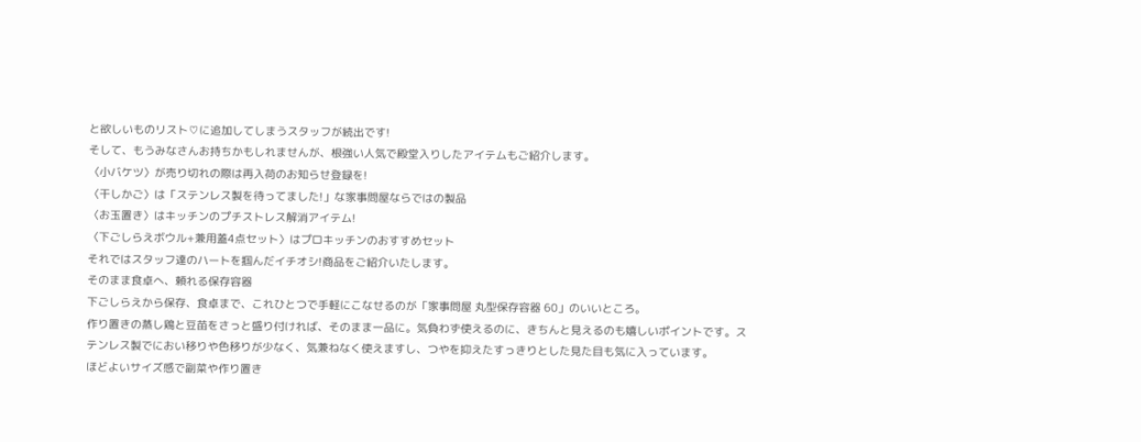と欲しいものリスト♡に追加してしまうスタッフが続出です!
そして、もうみなさんお持ちかもしれませんが、根強い人気で殿堂入りしたアイテムもご紹介します。
〈小バケツ〉が売り切れの際は再入荷のお知らせ登録を!
〈干しかご〉は「ステンレス製を待ってました!」な家事問屋ならではの製品
〈お玉置き〉はキッチンのプチストレス解消アイテム!
〈下ごしらえボウル+兼用蓋4点セット〉はプロキッチンのおすすめセット
それではスタッフ達のハートを掴んだイチオシ!商品をご紹介いたします。
そのまま食卓へ、頼れる保存容器
下ごしらえから保存、食卓まで、これひとつで手軽にこなせるのが「家事問屋 丸型保存容器 60」のいいところ。
作り置きの蒸し鶏と豆苗をさっと盛り付ければ、そのまま一品に。気負わず使えるのに、きちんと見えるのも嬉しいポイントです。ステンレス製でにおい移りや色移りが少なく、気兼ねなく使えますし、つやを抑えたすっきりとした見た目も気に入っています。
ほどよいサイズ感で副菜や作り置き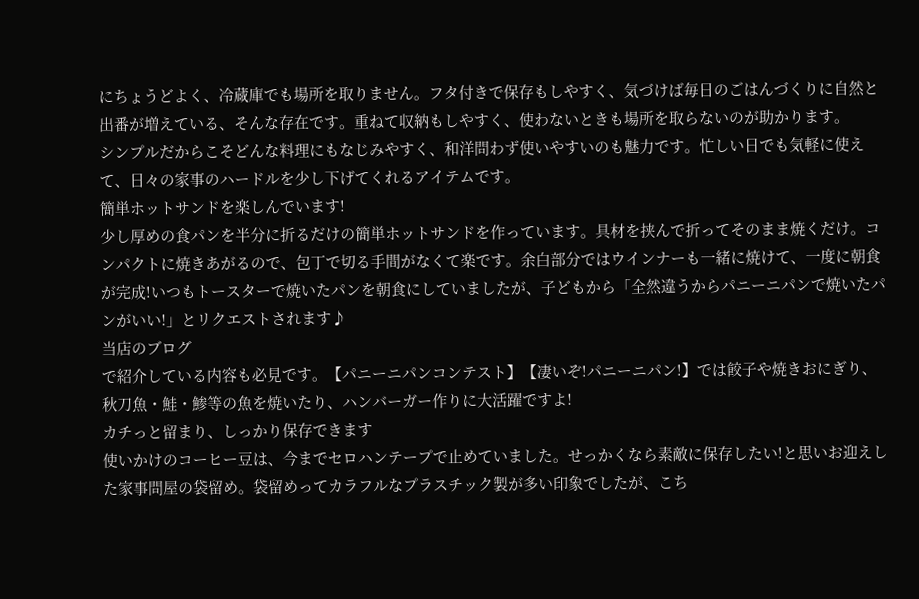にちょうどよく、冷蔵庫でも場所を取りません。フタ付きで保存もしやすく、気づけば毎日のごはんづくりに自然と出番が増えている、そんな存在です。重ねて収納もしやすく、使わないときも場所を取らないのが助かります。
シンプルだからこそどんな料理にもなじみやすく、和洋問わず使いやすいのも魅力です。忙しい日でも気軽に使えて、日々の家事のハードルを少し下げてくれるアイテムです。
簡単ホットサンドを楽しんでいます!
少し厚めの食パンを半分に折るだけの簡単ホットサンドを作っています。具材を挟んで折ってそのまま焼くだけ。コンパクトに焼きあがるので、包丁で切る手間がなくて楽です。余白部分ではウインナーも一緒に焼けて、一度に朝食が完成!いつもトースターで焼いたパンを朝食にしていましたが、子どもから「全然違うからパニーニパンで焼いたパンがいい!」とリクエストされます♪
当店のブログ
で紹介している内容も必見です。【パニーニパンコンテスト】【凄いぞ!パニーニパン!】では餃子や焼きおにぎり、秋刀魚・鮭・鯵等の魚を焼いたり、ハンバーガー作りに大活躍ですよ!
カチっと留まり、しっかり保存できます
使いかけのコーヒー豆は、今までセロハンテープで止めていました。せっかくなら素敵に保存したい!と思いお迎えした家事問屋の袋留め。袋留めってカラフルなプラスチック製が多い印象でしたが、こち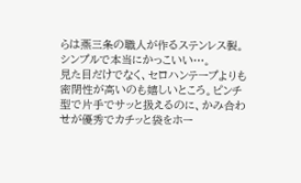らは燕三条の職人が作るステンレス製。シンプルで本当にかっこいい…。
見た目だけでなく、セロハンテープよりも密閉性が高いのも嬉しいところ。ピンチ型で片手でサッと扱えるのに、かみ合わせが優秀でカチッと袋をホー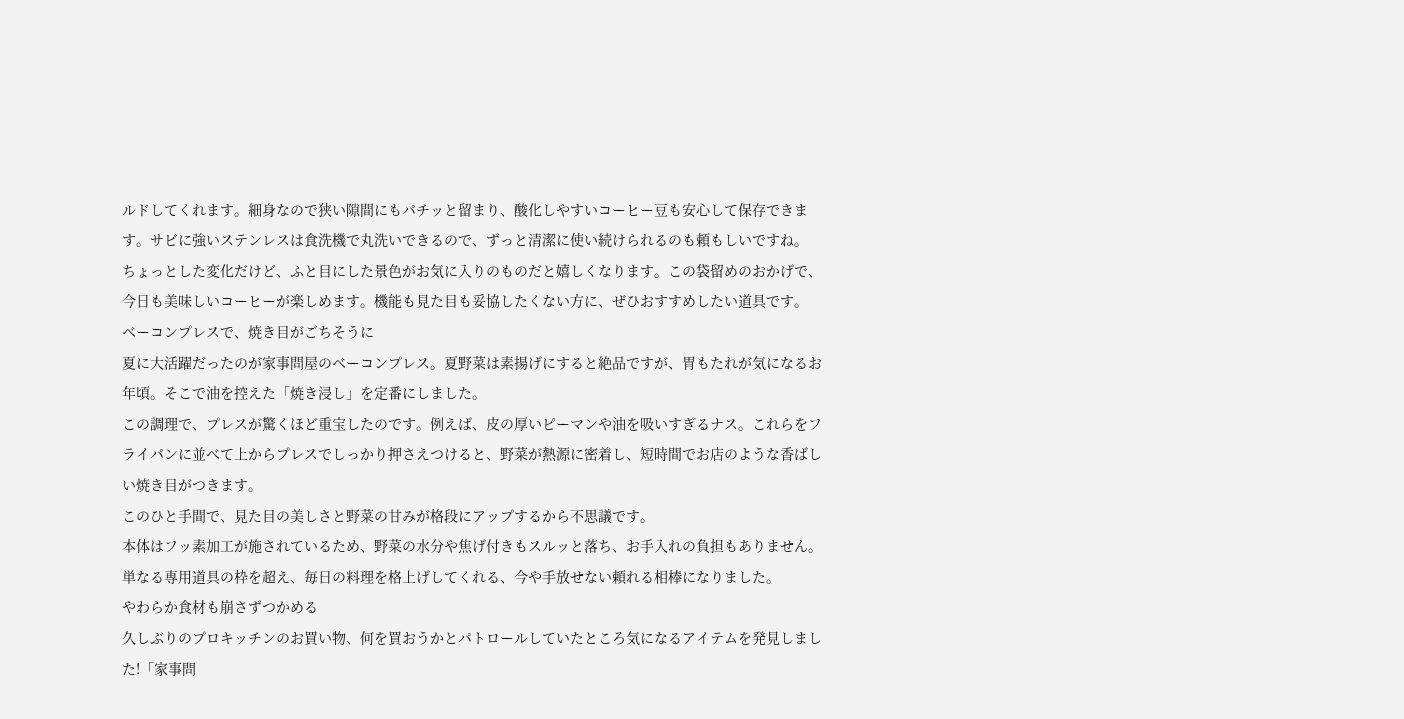ルドしてくれます。細身なので狭い隙間にもパチッと留まり、酸化しやすいコーヒー豆も安心して保存できます。サビに強いステンレスは食洗機で丸洗いできるので、ずっと清潔に使い続けられるのも頼もしいですね。
ちょっとした変化だけど、ふと目にした景色がお気に入りのものだと嬉しくなります。この袋留めのおかげで、今日も美味しいコーヒーが楽しめます。機能も見た目も妥協したくない方に、ぜひおすすめしたい道具です。
ベーコンプレスで、焼き目がごちそうに
夏に大活躍だったのが家事問屋のベーコンプレス。夏野菜は素揚げにすると絶品ですが、胃もたれが気になるお年頃。そこで油を控えた「焼き浸し」を定番にしました。
この調理で、プレスが驚くほど重宝したのです。例えば、皮の厚いピーマンや油を吸いすぎるナス。これらをフライパンに並べて上からプレスでしっかり押さえつけると、野菜が熱源に密着し、短時間でお店のような香ばしい焼き目がつきます。
このひと手間で、見た目の美しさと野菜の甘みが格段にアップするから不思議です。
本体はフッ素加工が施されているため、野菜の水分や焦げ付きもスルッと落ち、お手入れの負担もありません。単なる専用道具の枠を超え、毎日の料理を格上げしてくれる、今や手放せない頼れる相棒になりました。
やわらか食材も崩さずつかめる
久しぶりのプロキッチンのお買い物、何を買おうかとパトロールしていたところ気になるアイテムを発見しました!「家事問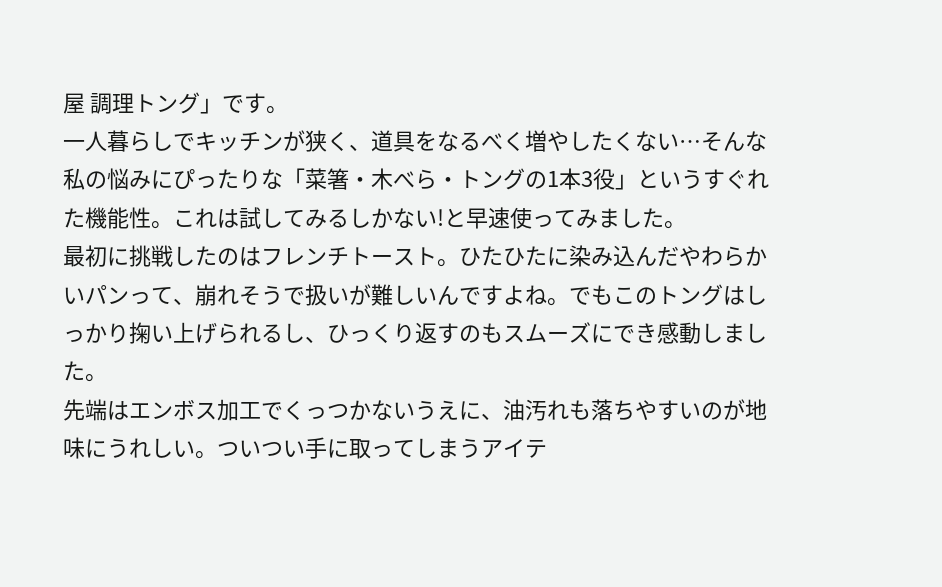屋 調理トング」です。
一人暮らしでキッチンが狭く、道具をなるべく増やしたくない…そんな私の悩みにぴったりな「菜箸・木べら・トングの1本3役」というすぐれた機能性。これは試してみるしかない!と早速使ってみました。
最初に挑戦したのはフレンチトースト。ひたひたに染み込んだやわらかいパンって、崩れそうで扱いが難しいんですよね。でもこのトングはしっかり掬い上げられるし、ひっくり返すのもスムーズにでき感動しました。
先端はエンボス加工でくっつかないうえに、油汚れも落ちやすいのが地味にうれしい。ついつい手に取ってしまうアイテ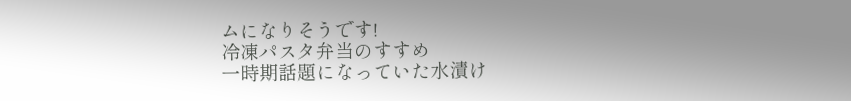ムになりそうです!
冷凍パスタ弁当のすすめ
一時期話題になっていた水漬け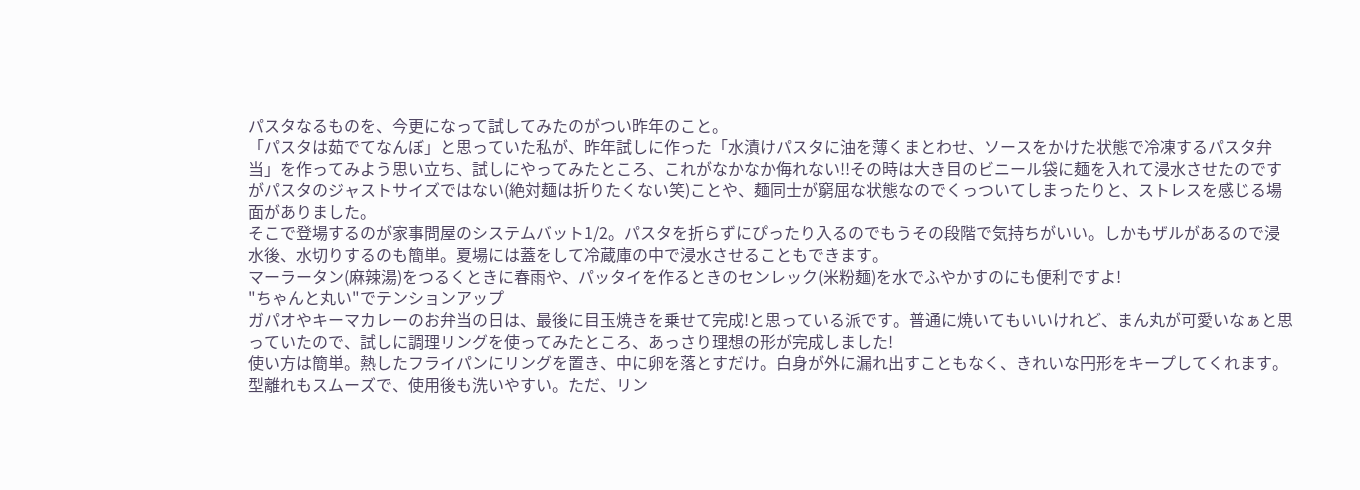パスタなるものを、今更になって試してみたのがつい昨年のこと。
「パスタは茹でてなんぼ」と思っていた私が、昨年試しに作った「水漬けパスタに油を薄くまとわせ、ソースをかけた状態で冷凍するパスタ弁当」を作ってみよう思い立ち、試しにやってみたところ、これがなかなか侮れない!!その時は大き目のビニール袋に麺を入れて浸水させたのですがパスタのジャストサイズではない(絶対麺は折りたくない笑)ことや、麺同士が窮屈な状態なのでくっついてしまったりと、ストレスを感じる場面がありました。
そこで登場するのが家事問屋のシステムバット1/2。パスタを折らずにぴったり入るのでもうその段階で気持ちがいい。しかもザルがあるので浸水後、水切りするのも簡単。夏場には蓋をして冷蔵庫の中で浸水させることもできます。
マーラータン(麻辣湯)をつるくときに春雨や、パッタイを作るときのセンレック(米粉麺)を水でふやかすのにも便利ですよ!
"ちゃんと丸い"でテンションアップ
ガパオやキーマカレーのお弁当の日は、最後に目玉焼きを乗せて完成!と思っている派です。普通に焼いてもいいけれど、まん丸が可愛いなぁと思っていたので、試しに調理リングを使ってみたところ、あっさり理想の形が完成しました!
使い方は簡単。熱したフライパンにリングを置き、中に卵を落とすだけ。白身が外に漏れ出すこともなく、きれいな円形をキープしてくれます。型離れもスムーズで、使用後も洗いやすい。ただ、リン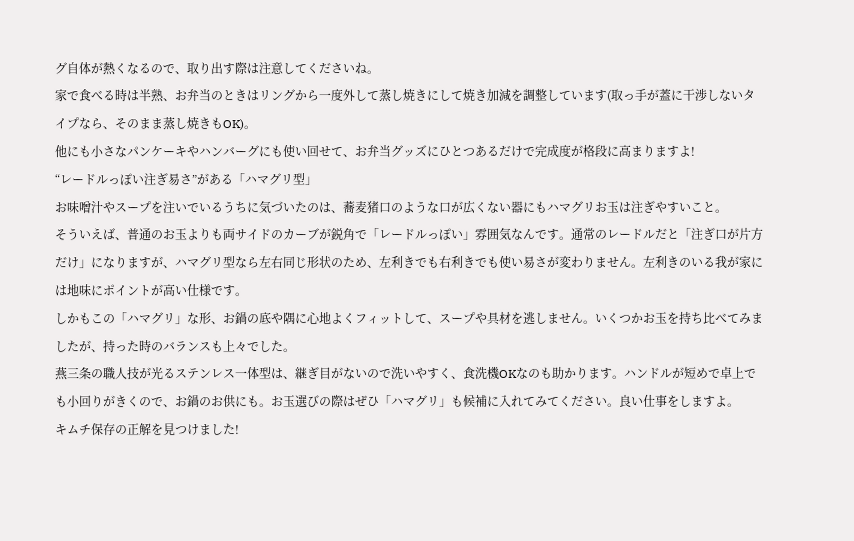グ自体が熱くなるので、取り出す際は注意してくださいね。
家で食べる時は半熟、お弁当のときはリングから一度外して蒸し焼きにして焼き加減を調整しています(取っ手が蓋に干渉しないタイプなら、そのまま蒸し焼きもOK)。
他にも小さなパンケーキやハンバーグにも使い回せて、お弁当グッズにひとつあるだけで完成度が格段に高まりますよ!
“レードルっぽい注ぎ易さ”がある「ハマグリ型」
お味噌汁やスープを注いでいるうちに気づいたのは、蕎麦猪口のような口が広くない器にもハマグリお玉は注ぎやすいこと。
そういえば、普通のお玉よりも両サイドのカーブが鋭角で「レードルっぽい」雰囲気なんです。通常のレードルだと「注ぎ口が片方だけ」になりますが、ハマグリ型なら左右同じ形状のため、左利きでも右利きでも使い易さが変わりません。左利きのいる我が家には地味にポイントが高い仕様です。
しかもこの「ハマグリ」な形、お鍋の底や隅に心地よくフィットして、スープや具材を逃しません。いくつかお玉を持ち比べてみましたが、持った時のバランスも上々でした。
燕三条の職人技が光るステンレス一体型は、継ぎ目がないので洗いやすく、食洗機OKなのも助かります。ハンドルが短めで卓上でも小回りがきくので、お鍋のお供にも。お玉選びの際はぜひ「ハマグリ」も候補に入れてみてください。良い仕事をしますよ。
キムチ保存の正解を見つけました!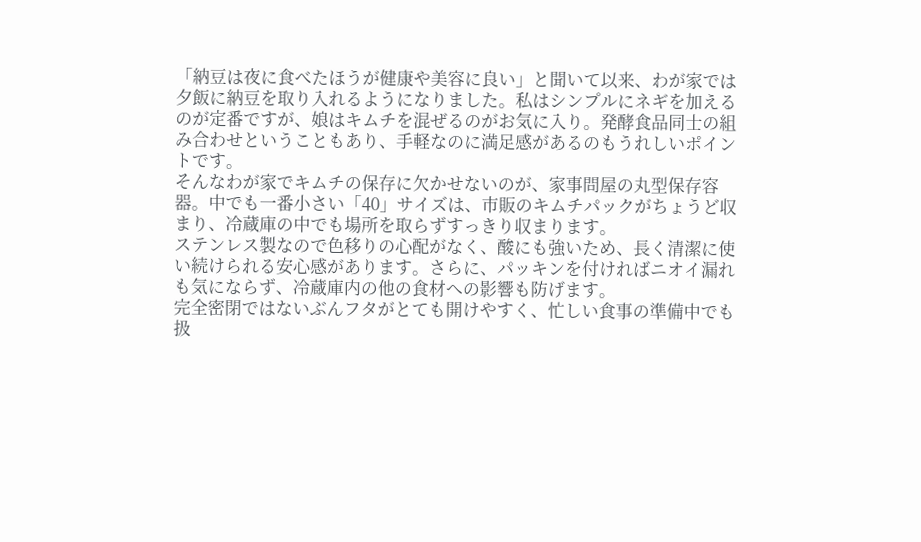「納豆は夜に食べたほうが健康や美容に良い」と聞いて以来、わが家では夕飯に納豆を取り入れるようになりました。私はシンプルにネギを加えるのが定番ですが、娘はキムチを混ぜるのがお気に入り。発酵食品同士の組み合わせということもあり、手軽なのに満足感があるのもうれしいポイントです。
そんなわが家でキムチの保存に欠かせないのが、家事問屋の丸型保存容器。中でも一番小さい「40」サイズは、市販のキムチパックがちょうど収まり、冷蔵庫の中でも場所を取らずすっきり収まります。
ステンレス製なので色移りの心配がなく、酸にも強いため、長く清潔に使い続けられる安心感があります。さらに、パッキンを付ければニオイ漏れも気にならず、冷蔵庫内の他の食材への影響も防げます。
完全密閉ではないぶんフタがとても開けやすく、忙しい食事の準備中でも扱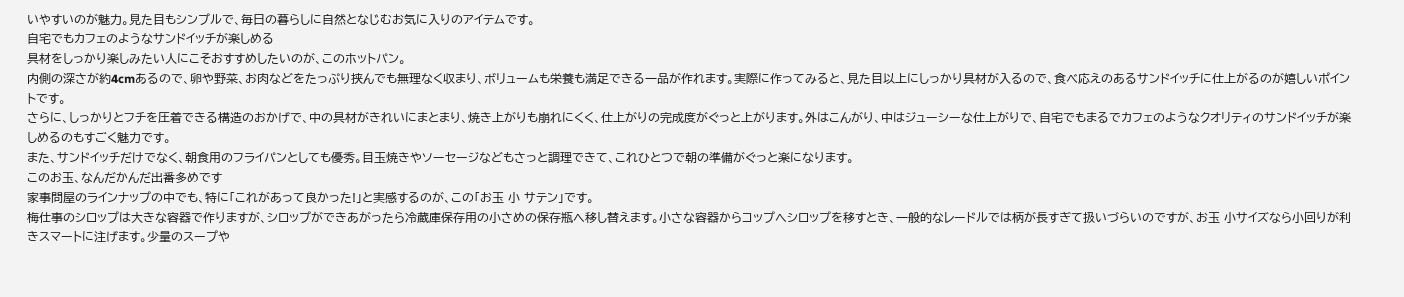いやすいのが魅力。見た目もシンプルで、毎日の暮らしに自然となじむお気に入りのアイテムです。
自宅でもカフェのようなサンドイッチが楽しめる
具材をしっかり楽しみたい人にこそおすすめしたいのが、このホットパン。
内側の深さが約4cmあるので、卵や野菜、お肉などをたっぷり挟んでも無理なく収まり、ボリュームも栄養も満足できる一品が作れます。実際に作ってみると、見た目以上にしっかり具材が入るので、食べ応えのあるサンドイッチに仕上がるのが嬉しいポイントです。
さらに、しっかりとフチを圧着できる構造のおかげで、中の具材がきれいにまとまり、焼き上がりも崩れにくく、仕上がりの完成度がぐっと上がります。外はこんがり、中はジューシーな仕上がりで、自宅でもまるでカフェのようなクオリティのサンドイッチが楽しめるのもすごく魅力です。
また、サンドイッチだけでなく、朝食用のフライパンとしても優秀。目玉焼きやソーセージなどもさっと調理できて、これひとつで朝の準備がぐっと楽になります。
このお玉、なんだかんだ出番多めです
家事問屋のラインナップの中でも、特に「これがあって良かった!」と実感するのが、この「お玉 小 サテン」です。
梅仕事のシロップは大きな容器で作りますが、シロップができあがったら冷蔵庫保存用の小さめの保存瓶へ移し替えます。小さな容器からコップへシロップを移すとき、一般的なレードルでは柄が長すぎて扱いづらいのですが、お玉 小サイズなら小回りが利きスマートに注げます。少量のスープや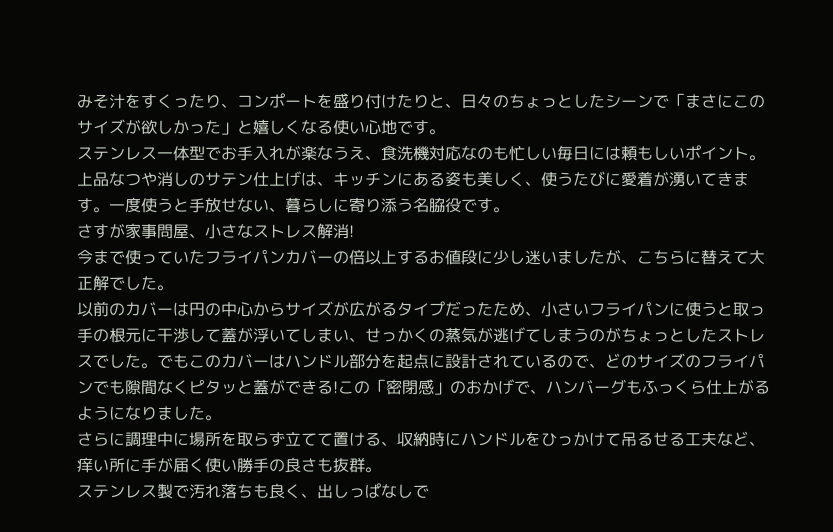みそ汁をすくったり、コンポートを盛り付けたりと、日々のちょっとしたシーンで「まさにこのサイズが欲しかった」と嬉しくなる使い心地です。
ステンレス一体型でお手入れが楽なうえ、食洗機対応なのも忙しい毎日には頼もしいポイント。上品なつや消しのサテン仕上げは、キッチンにある姿も美しく、使うたびに愛着が湧いてきます。一度使うと手放せない、暮らしに寄り添う名脇役です。
さすが家事問屋、小さなストレス解消!
今まで使っていたフライパンカバーの倍以上するお値段に少し迷いましたが、こちらに替えて大正解でした。
以前のカバーは円の中心からサイズが広がるタイプだったため、小さいフライパンに使うと取っ手の根元に干渉して蓋が浮いてしまい、せっかくの蒸気が逃げてしまうのがちょっとしたストレスでした。でもこのカバーはハンドル部分を起点に設計されているので、どのサイズのフライパンでも隙間なくピタッと蓋ができる!この「密閉感」のおかげで、ハンバーグもふっくら仕上がるようになりました。
さらに調理中に場所を取らず立てて置ける、収納時にハンドルをひっかけて吊るせる工夫など、痒い所に手が届く使い勝手の良さも抜群。
ステンレス製で汚れ落ちも良く、出しっぱなしで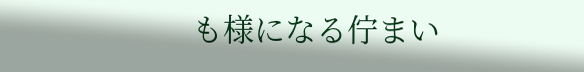も様になる佇まい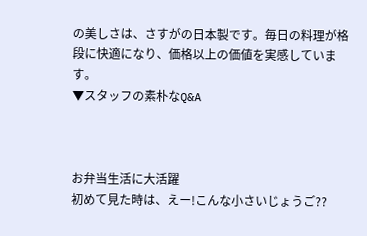の美しさは、さすがの日本製です。毎日の料理が格段に快適になり、価格以上の価値を実感しています。
▼スタッフの素朴なQ&A



お弁当生活に大活躍
初めて見た時は、えー!こんな小さいじょうご??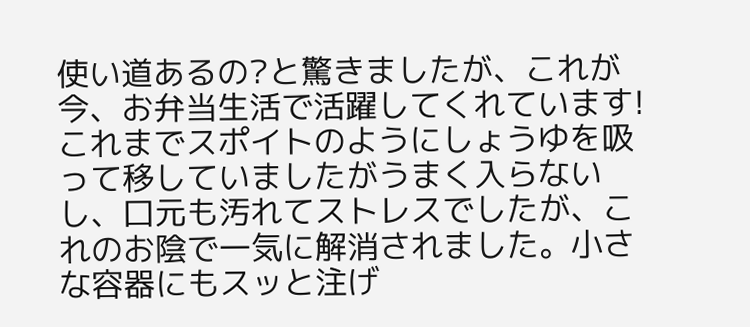使い道あるの?と驚きましたが、これが今、お弁当生活で活躍してくれています!
これまでスポイトのようにしょうゆを吸って移していましたがうまく入らないし、口元も汚れてストレスでしたが、これのお陰で一気に解消されました。小さな容器にもスッと注げ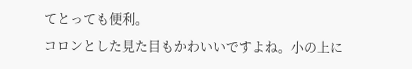てとっても便利。
コロンとした見た目もかわいいですよね。小の上に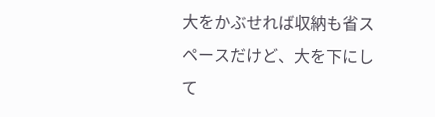大をかぶせれば収納も省スペースだけど、大を下にして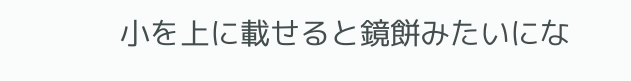小を上に載せると鏡餅みたいにな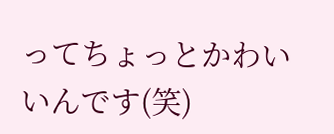ってちょっとかわいいんです(笑)